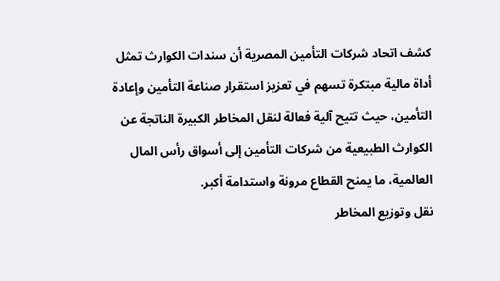كشف اتحاد شركات التأمين المصرية أن سندات الكوارث تمثل أداة مالية مبتكرة تسهم في تعزيز استقرار صناعة التأمين وإعادة التأمين، حيث تتيح آلية فعالة لنقل المخاطر الكبيرة الناتجة عن الكوارث الطبيعية من شركات التأمين إلى أسواق رأس المال العالمية، ما يمنح القطاع مرونة واستدامة أكبر.
نقل وتوزيع المخاطر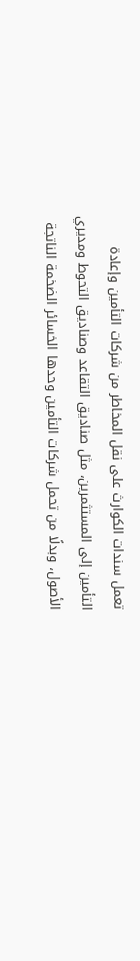تعمل سندات الكوارث على نقل المخاطر من شركات التأمين وإعادة التأمين إلى المستثمرين، مثل صناديق التقاعد وصناديق التحوط ومديري الأصول، وبدلًا من تحمل شركات التأمين وحدها الخسائر الضخمة الناتجة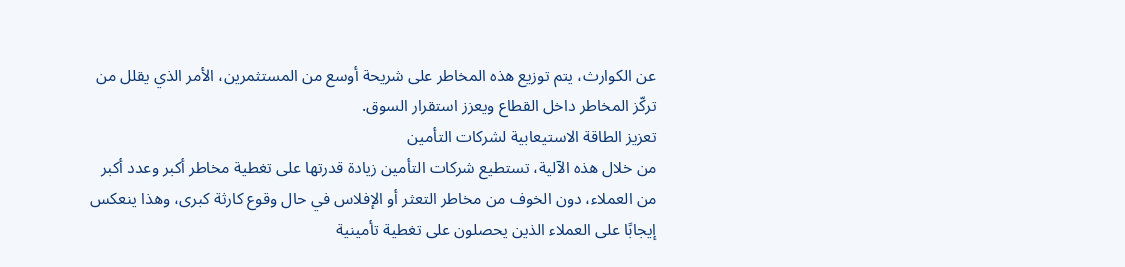عن الكوارث، يتم توزيع هذه المخاطر على شريحة أوسع من المستثمرين، الأمر الذي يقلل من تركّز المخاطر داخل القطاع ويعزز استقرار السوق.
تعزيز الطاقة الاستيعابية لشركات التأمين
من خلال هذه الآلية، تستطيع شركات التأمين زيادة قدرتها على تغطية مخاطر أكبر وعدد أكبر من العملاء، دون الخوف من مخاطر التعثر أو الإفلاس في حال وقوع كارثة كبرى، وهذا ينعكس إيجابًا على العملاء الذين يحصلون على تغطية تأمينية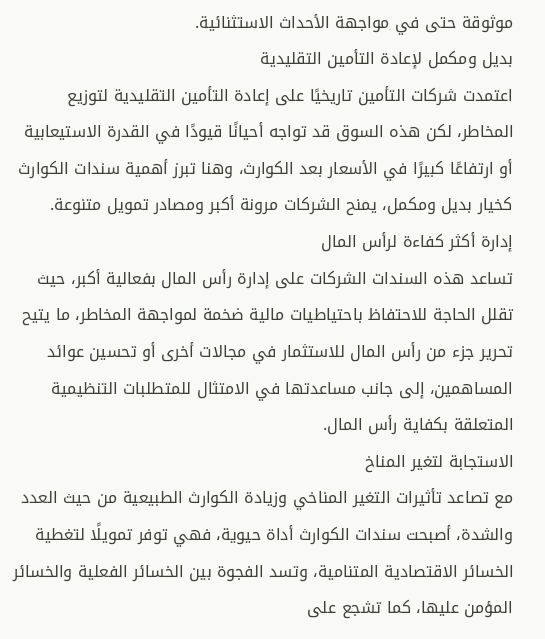موثوقة حتى في مواجهة الأحداث الاستثنائية.
بديل ومكمل لإعادة التأمين التقليدية
اعتمدت شركات التأمين تاريخيًا على إعادة التأمين التقليدية لتوزيع المخاطر، لكن هذه السوق قد تواجه أحيانًا قيودًا في القدرة الاستيعابية أو ارتفاعًا كبيرًا في الأسعار بعد الكوارث، وهنا تبرز أهمية سندات الكوارث كخيار بديل ومكمل، يمنح الشركات مرونة أكبر ومصادر تمويل متنوعة.
إدارة أكثر كفاءة لرأس المال
تساعد هذه السندات الشركات على إدارة رأس المال بفعالية أكبر، حيث تقلل الحاجة للاحتفاظ باحتياطيات مالية ضخمة لمواجهة المخاطر، ما يتيح تحرير جزء من رأس المال للاستثمار في مجالات أخرى أو تحسين عوائد المساهمين، إلى جانب مساعدتها في الامتثال للمتطلبات التنظيمية المتعلقة بكفاية رأس المال.
الاستجابة لتغير المناخ
مع تصاعد تأثيرات التغير المناخي وزيادة الكوارث الطبيعية من حيث العدد والشدة، أصبحت سندات الكوارث أداة حيوية، فهي توفر تمويلًا لتغطية الخسائر الاقتصادية المتنامية، وتسد الفجوة بين الخسائر الفعلية والخسائر المؤمن عليها، كما تشجع على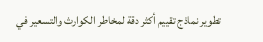تطوير نماذج تقييم أكثر دقة لمخاطر الكوارث والتسعير في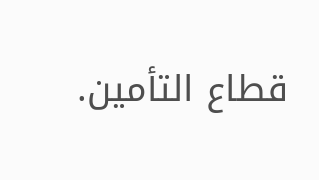قطاع التأمين.